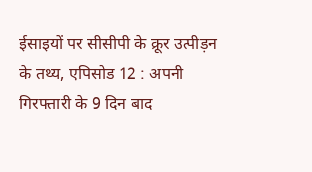ईसाइयों पर सीसीपी के क्रूर उत्पीड़न के तथ्य, एपिसोड 12 : अपनी गिरफ्तारी के 9 दिन बाद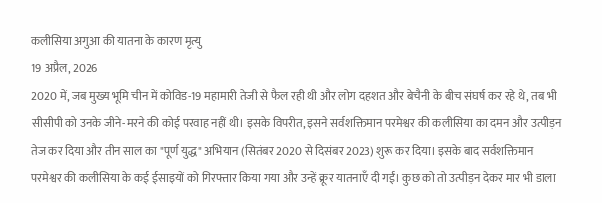कलीसिया अगुआ की यातना के कारण मृत्यु
19 अप्रैल, 2026
2020 में, जब मुख्य भूमि चीन में कोविड-19 महामारी तेजी से फैल रही थी और लोग दहशत और बेचैनी के बीच संघर्ष कर रहे थे, तब भी सीसीपी को उनके जीने-मरने की कोई परवाह नहीं थी। इसके विपरीत, इसने सर्वशक्तिमान परमेश्वर की कलीसिया का दमन और उत्पीड़न तेज कर दिया और तीन साल का "पूर्ण युद्ध" अभियान (सितंबर 2020 से दिसंबर 2023) शुरू कर दिया। इसके बाद सर्वशक्तिमान परमेश्वर की कलीसिया के कई ईसाइयों को गिरफ्तार किया गया और उन्हें क्रूर यातनाएँ दी गईं। कुछ को तो उत्पीड़न देकर मार भी डाला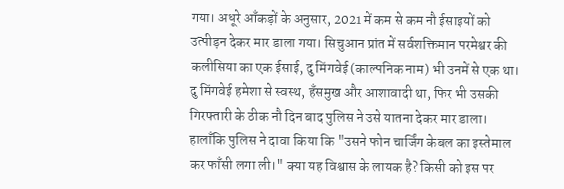गया। अधूरे आँकड़ों के अनुसार, 2021 में कम से कम नौ ईसाइयों को उत्पीड़न देकर मार डाला गया। सिचुआन प्रांत में सर्वशक्तिमान परमेश्वर की कलीसिया का एक ईसाई, दु मिंगवेई (काल्पनिक नाम) भी उनमें से एक था। दु मिंगवेई हमेशा से स्वस्थ, हँसमुख और आशावादी था, फिर भी उसकी गिरफ्तारी के ठीक नौ दिन बाद पुलिस ने उसे यातना देकर मार डाला। हालाँकि पुलिस ने दावा किया कि "उसने फोन चार्जिंग केबल का इस्तेमाल कर फाँसी लगा ली।" क्या यह विश्वास के लायक है? किसी को इस पर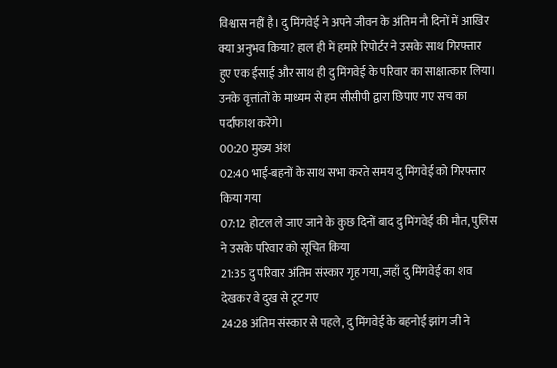विश्वास नहीं है। दु मिंगवेई ने अपने जीवन के अंतिम नौ दिनों में आखिर क्या अनुभव किया? हाल ही में हमारे रिपोर्टर ने उसके साथ गिरफ्तार हुए एक ईसाई और साथ ही दु मिंगवेई के परिवार का साक्षात्कार लिया। उनके वृत्तांतों के माध्यम से हम सीसीपी द्वारा छिपाए गए सच का पर्दाफाश करेंगे।
00:20 मुख्य अंश
02:40 भाई-बहनों के साथ सभा करते समय दु मिंगवेई को गिरफ्तार किया गया
07:12 होटल ले जाए जाने के कुछ दिनों बाद दु मिंगवेई की मौत, पुलिस ने उसके परिवार को सूचित किया
21:35 दु परिवार अंतिम संस्कार गृह गया, जहाँ दु मिंगवेई का शव देखकर वे दुख से टूट गए
24:28 अंतिम संस्कार से पहले, दु मिंगवेई के बहनोई झांग जी ने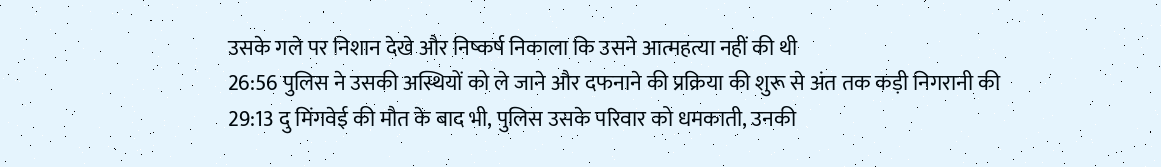उसके गले पर निशान देखे और निष्कर्ष निकाला कि उसने आत्महत्या नहीं की थी
26:56 पुलिस ने उसकी अस्थियों को ले जाने और दफनाने की प्रक्रिया की शुरू से अंत तक कड़ी निगरानी की
29:13 दु मिंगवेई की मौत के बाद भी, पुलिस उसके परिवार को धमकाती, उनकी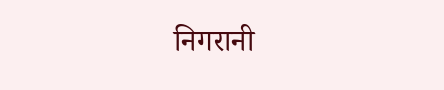निगरानी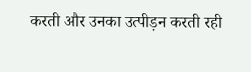करती और उनका उत्पीड़न करती रही